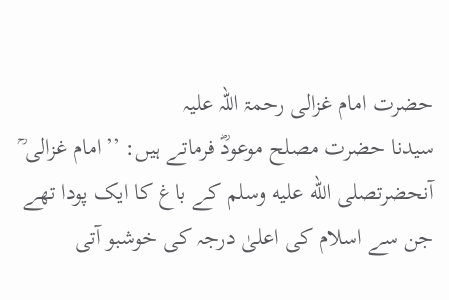حضرت امام غزالی رحمۃ اللہ علیہ
سیدنا حضرت مصلح موعودؓ فرماتے ہیں: ’’امام غزالی ؒ آنحضرتصلى الله عليه وسلم کے باغ کا ایک پودا تھے جن سے اسلام کی اعلیٰ درجہ کی خوشبو آتی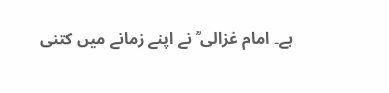ہے۔ امام غزالی ؒ نے اپنے زمانے میں کتنی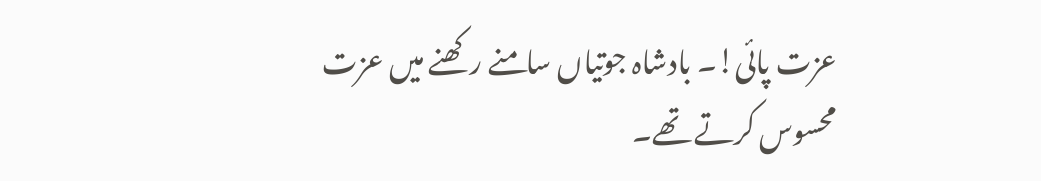عزت پائی!۔ بادشاہ جوتیاں سامنے رکھنے میں عزت محسوس کرتے تھے۔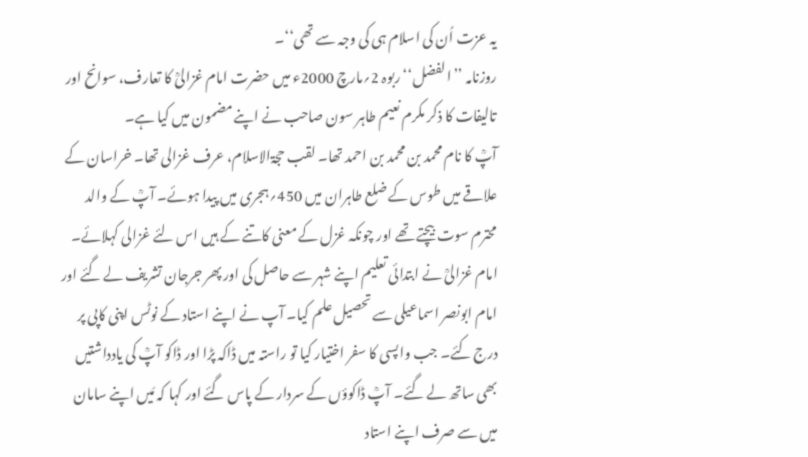یہ عزت اُن کی اسلام ہی کی وجہ سے تھی‘‘۔
روزنامہ ’’الفضل‘‘ ربوہ 2؍مارچ 2000ء میں حضرت امام غزالیؒ کا تعارف، سوانح اور تالیفات کا ذکر مکرم نعیم طاہر سون صاحب نے اپنے مضمون میں کیا ہے۔
آپؒ کا نام محمد بن محمد بن احمد تھا۔ لقب حجۃالاسلام، عرف غزالی تھا۔ خراسان کے علاقے میں طوس کے ضلع طاہران میں 450؍ہجری میں پیدا ہوئے۔ آپؒ کے والد محترم سوت بیچتے تھے اور چونکہ غزل کے معنی کاتنے کے ہیں اس لئے غزالی کہلائے۔ امام غزالیؒ نے ابتدائی تعلیم اپنے شہر سے حاصل کی اور پھر جرجان تشریف لے گئے اور امام ابونصر اسماعیلی سے تحصیل علم کیا۔ آپ نے اپنے استاد کے نوٹس اپنی کاپی پر درج کئے۔ جب واپسی کا سفر اختیار کیا تو راستہ میں ڈاکہ پڑا اور ڈاکو آپؒ کی یادداشتیں بھی ساتھ لے گئے۔ آپؒ ڈاکوؤں کے سردار کے پاس گئے اور کہا کہ مَیں اپنے سامان میں سے صرف اپنے استاد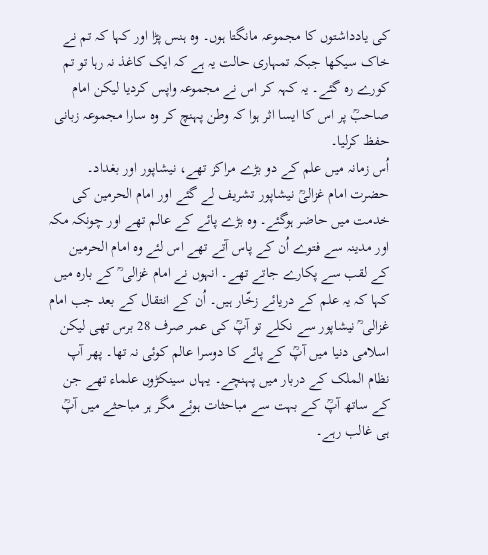کی یادداشتوں کا مجموعہ مانگتا ہوں۔ وہ ہنس پڑا اور کہا کہ تم نے خاک سیکھا جبکہ تمہاری حالت یہ ہے کہ ایک کاغذ نہ رہا تو تم کورے رہ گئے۔ یہ کہہ کر اس نے مجموعہ واپس کردیا لیکن امام صاحبؒ پر اس کا ایسا اثر ہوا کہ وطن پہنچ کر وہ سارا مجموعہ زبانی حفظ کرلیا۔
اُس زمانہ میں علم کے دو بڑے مراکز تھے، نیشاپور اور بغداد۔ حضرت امام غزالیؒ نیشاپور تشریف لے گئے اور امام الحرمین کی خدمت میں حاضر ہوگئے۔ وہ بڑے پائے کے عالم تھے اور چونکہ مکہ اور مدینہ سے فتوے اُن کے پاس آتے تھے اس لئے وہ امام الحرمین کے لقب سے پکارے جاتے تھے۔ انہوں نے امام غزالی ؒ کے بارہ میں کہا کہ یہ علم کے دریائے زخّار ہیں۔ اُن کے انتقال کے بعد جب امام غزالی ؒ نیشاپور سے نکلے تو آپؒ کی عمر صرف 28 برس تھی لیکن اسلامی دنیا میں آپؒ کے پائے کا دوسرا عالم کوئی نہ تھا۔ پھر آپ نظام الملک کے دربار میں پہنچے۔ یہاں سینکڑوں علماء تھے جن کے ساتھ آپؒ کے بہت سے مباحثات ہوئے مگر ہر مباحثے میں آپؒ ہی غالب رہے۔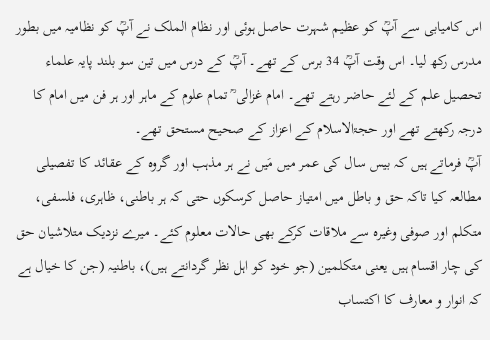اس کامیابی سے آپؒ کو عظیم شہرت حاصل ہوئی اور نظام الملک نے آپؒ کو نظامیہ میں بطور مدرس رکھ لیا۔ اس وقت آپؒ 34 برس کے تھے۔ آپؒ کے درس میں تین سو بلند پایہ علماء تحصیل علم کے لئے حاضر رہتے تھے۔ امام غزالی ؒ تمام علوم کے ماہر اور ہر فن میں امام کا درجہ رکھتے تھے اور حجۃالاسلام کے اعزاز کے صحیح مستحق تھے۔
آپؒ فرماتے ہیں کہ بیس سال کی عمر میں مَیں نے ہر مذہب اور گروہ کے عقائد کا تفصیلی مطالعہ کیا تاکہ حق و باطل میں امتیاز حاصل کرسکوں حتی کہ ہر باطنی، ظاہری، فلسفی، متکلم اور صوفی وغیرہ سے ملاقات کرکے بھی حالات معلوم کئے۔ میرے نزدیک متلاشیان حق کی چار اقسام ہیں یعنی متکلمین (جو خود کو اہل نظر گردانتے ہیں)، باطنیہ (جن کا خیال ہے کہ انوار و معارف کا اکتساب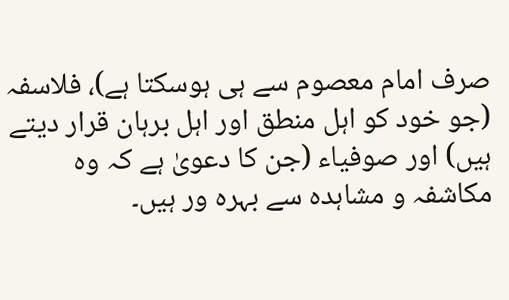صرف امام معصوم سے ہی ہوسکتا ہے)، فلاسفہ (جو خود کو اہل منطق اور اہل برہان قرار دیتے ہیں) اور صوفیاء (جن کا دعویٰ ہے کہ وہ مکاشفہ و مشاہدہ سے بہرہ ور ہیں۔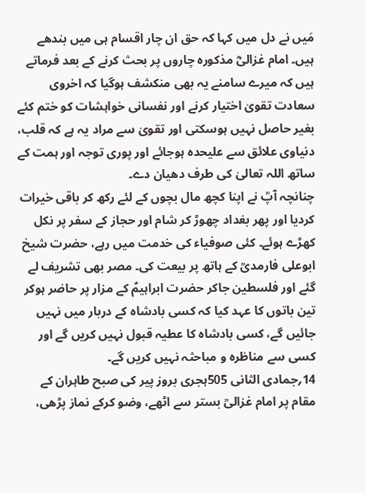مَیں نے دل میں کہا کہ حق ان چار اقسام ہی میں بندھے ہیں۔ امام غزالیؓ مذکورہ چاروں پر بحث کرنے کے بعد فرماتے ہیں کہ میرے سامنے یہ بھی منکشف ہوگیا کہ اخروی سعادت تقویٰ اختیار کرنے اور نفسانی خواہشات کو ختم کئے بغیر حاصل نہیں ہوسکتی اور تقویٰ سے مراد یہ ہے کہ قلب، دنیاوی علائق سے علیحدہ ہوجائے اور پوری توجہ اور ہمت کے ساتھ اللہ تعالیٰ کی طرف دھیان دے۔
چنانچہ آپؒ نے اپنا کچھ مال بچوں کے لئے رکھ کر باقی خیرات کردیا اور پھر بغداد چھوڑ کر شام اور حجاز کے سفر پر نکل کھڑے ہوئے۔ کئی صوفیاء کی خدمت میں رہے، حضرت شیخ ابوعلی فارمدیؒ کے ہاتھ پر بیعت کی۔ مصر بھی تشریف لے گئے اور فلسطین جاکر حضرت ابراہیمؑ کے مزار پر حاضر ہوکر تین باتوں کا عہد کیا کہ کسی بادشاہ کے دربار میں نہیں جائیں گے، کسی بادشاہ کا عطیہ قبول نہیں کریں گے اور کسی سے مناظرہ و مباحثہ نہیں کریں گے۔
14؍جمادی الثانی 505ہجری بروز پیر کی صبح طاہران کے مقام پر امام غزالیؒ بستر سے اٹھے، وضو کرکے نماز پڑھی،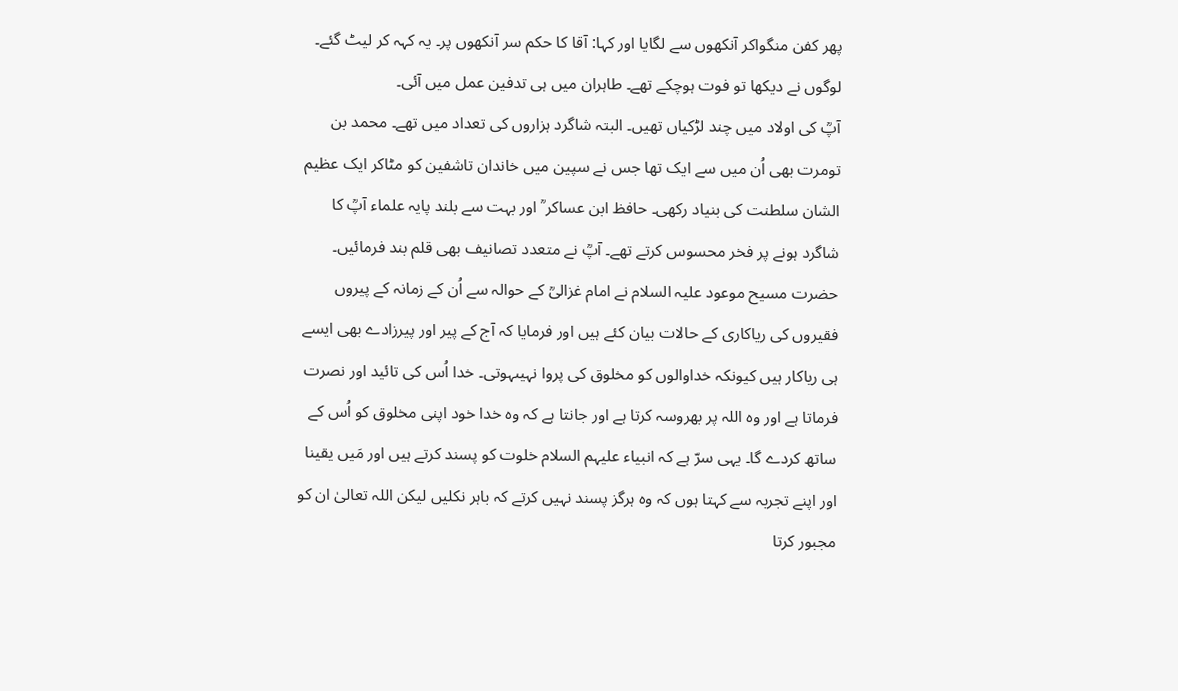پھر کفن منگواکر آنکھوں سے لگایا اور کہا: آقا کا حکم سر آنکھوں پر۔ یہ کہہ کر لیٹ گئے۔ لوگوں نے دیکھا تو فوت ہوچکے تھے۔ طاہران میں ہی تدفین عمل میں آئی۔
آپؒ کی اولاد میں چند لڑکیاں تھیں۔ البتہ شاگرد ہزاروں کی تعداد میں تھے۔ محمد بن تومرت بھی اُن میں سے ایک تھا جس نے سپین میں خاندان تاشفین کو مٹاکر ایک عظیم الشان سلطنت کی بنیاد رکھی۔ حافظ ابن عساکر ؒ اور بہت سے بلند پایہ علماء آپؒ کا شاگرد ہونے پر فخر محسوس کرتے تھے۔ آپؒ نے متعدد تصانیف بھی قلم بند فرمائیں۔
حضرت مسیح موعود علیہ السلام نے امام غزالیؒ کے حوالہ سے اُن کے زمانہ کے پیروں فقیروں کی ریاکاری کے حالات بیان کئے ہیں اور فرمایا کہ آج کے پیر اور پیرزادے بھی ایسے ہی ریاکار ہیں کیونکہ خداوالوں کو مخلوق کی پروا نہیںہوتی۔ خدا اُس کی تائید اور نصرت فرماتا ہے اور وہ اللہ پر بھروسہ کرتا ہے اور جانتا ہے کہ وہ خدا خود اپنی مخلوق کو اُس کے ساتھ کردے گا۔ یہی سرّ ہے کہ انبیاء علیہم السلام خلوت کو پسند کرتے ہیں اور مَیں یقینا اور اپنے تجربہ سے کہتا ہوں کہ وہ ہرگز پسند نہیں کرتے کہ باہر نکلیں لیکن اللہ تعالیٰ ان کو مجبور کرتا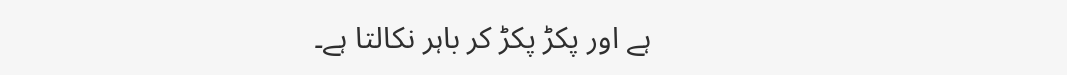ہے اور پکڑ پکڑ کر باہر نکالتا ہے۔